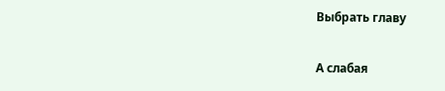Выбрать главу

А слабая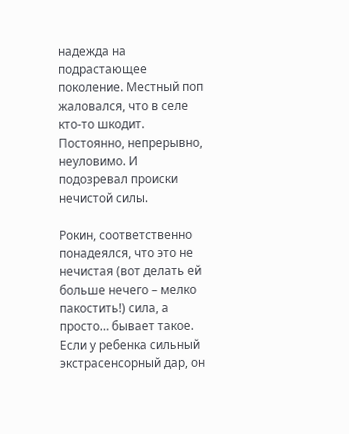надежда на подрастающее поколение. Местный поп жаловался, что в селе кто-то шкодит. Постоянно, непрерывно, неуловимо. И подозревал происки нечистой силы.

Рокин, соответственно понадеялся, что это не нечистая (вот делать ей больше нечего – мелко пакостить!) сила, а просто… бывает такое. Если у ребенка сильный экстрасенсорный дар, он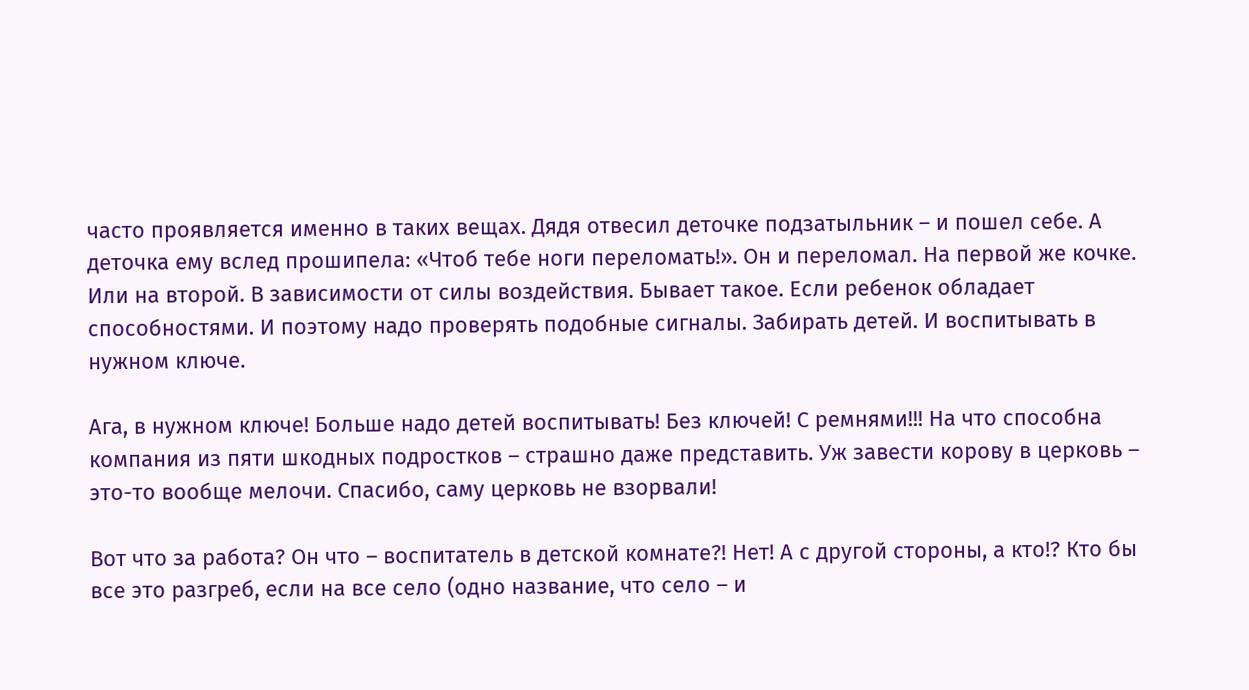часто проявляется именно в таких вещах. Дядя отвесил деточке подзатыльник – и пошел себе. А деточка ему вслед прошипела: «Чтоб тебе ноги переломать!». Он и переломал. На первой же кочке. Или на второй. В зависимости от силы воздействия. Бывает такое. Если ребенок обладает способностями. И поэтому надо проверять подобные сигналы. Забирать детей. И воспитывать в нужном ключе.

Ага, в нужном ключе! Больше надо детей воспитывать! Без ключей! С ремнями!!! На что способна компания из пяти шкодных подростков – страшно даже представить. Уж завести корову в церковь – это-то вообще мелочи. Спасибо, саму церковь не взорвали!

Вот что за работа? Он что – воспитатель в детской комнате?! Нет! А с другой стороны, а кто!? Кто бы все это разгреб, если на все село (одно название, что село – и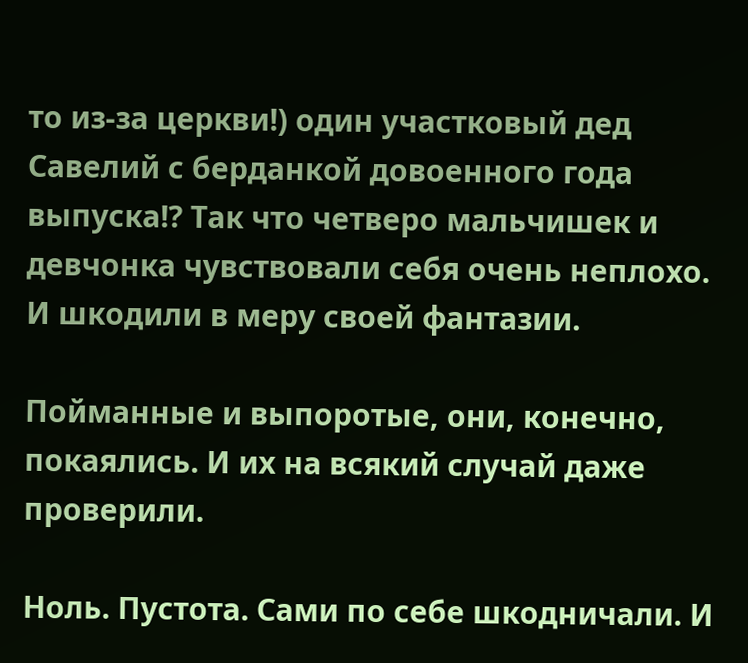то из-за церкви!) один участковый дед Савелий с берданкой довоенного года выпуска!? Так что четверо мальчишек и девчонка чувствовали себя очень неплохо. И шкодили в меру своей фантазии.

Пойманные и выпоротые, они, конечно, покаялись. И их на всякий случай даже проверили.

Ноль. Пустота. Сами по себе шкодничали. И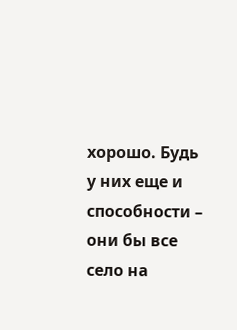хорошо. Будь у них еще и способности – они бы все село на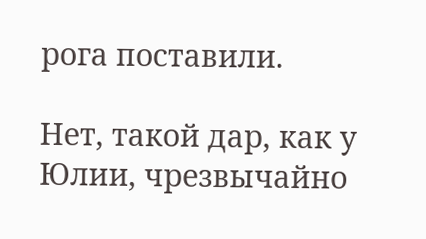рога поставили.

Нет, такой дар, как у Юлии, чрезвычайно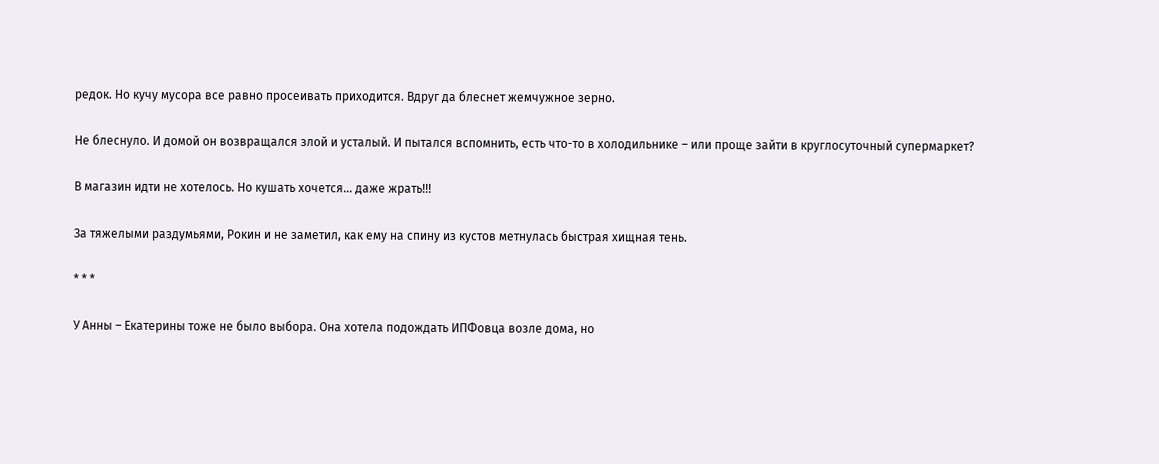редок. Но кучу мусора все равно просеивать приходится. Вдруг да блеснет жемчужное зерно.

Не блеснуло. И домой он возвращался злой и усталый. И пытался вспомнить, есть что-то в холодильнике – или проще зайти в круглосуточный супермаркет?

В магазин идти не хотелось. Но кушать хочется… даже жрать!!!

За тяжелыми раздумьями, Рокин и не заметил, как ему на спину из кустов метнулась быстрая хищная тень.

* * *

У Анны – Екатерины тоже не было выбора. Она хотела подождать ИПФовца возле дома, но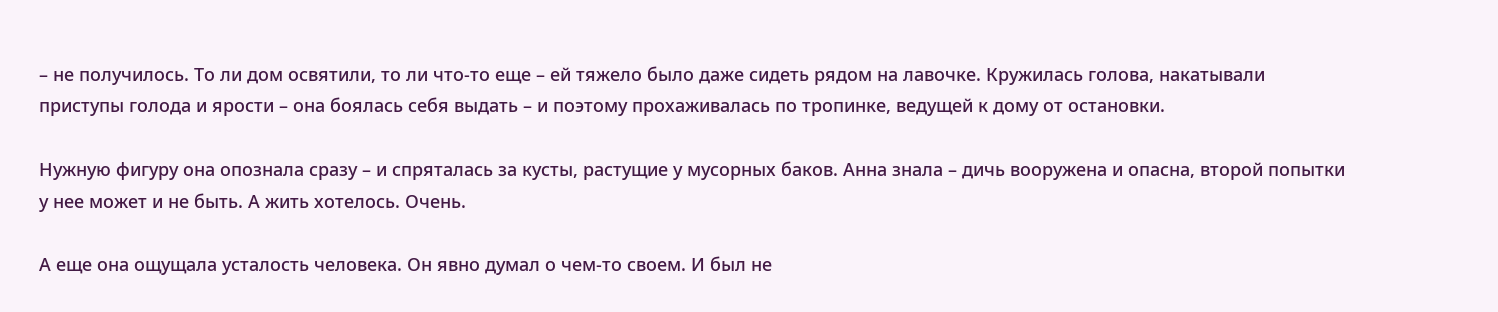– не получилось. То ли дом освятили, то ли что-то еще – ей тяжело было даже сидеть рядом на лавочке. Кружилась голова, накатывали приступы голода и ярости – она боялась себя выдать – и поэтому прохаживалась по тропинке, ведущей к дому от остановки.

Нужную фигуру она опознала сразу – и спряталась за кусты, растущие у мусорных баков. Анна знала – дичь вооружена и опасна, второй попытки у нее может и не быть. А жить хотелось. Очень.

А еще она ощущала усталость человека. Он явно думал о чем-то своем. И был не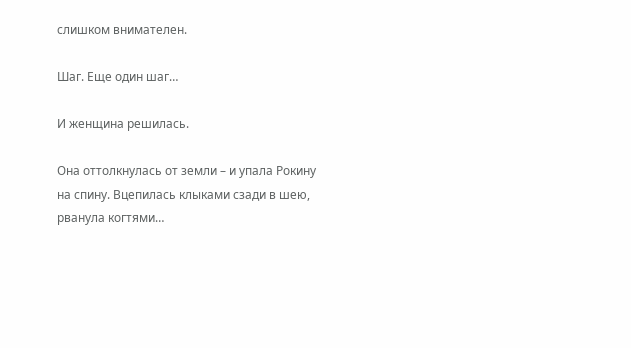слишком внимателен.

Шаг. Еще один шаг…

И женщина решилась.

Она оттолкнулась от земли – и упала Рокину на спину. Вцепилась клыками сзади в шею, рванула когтями…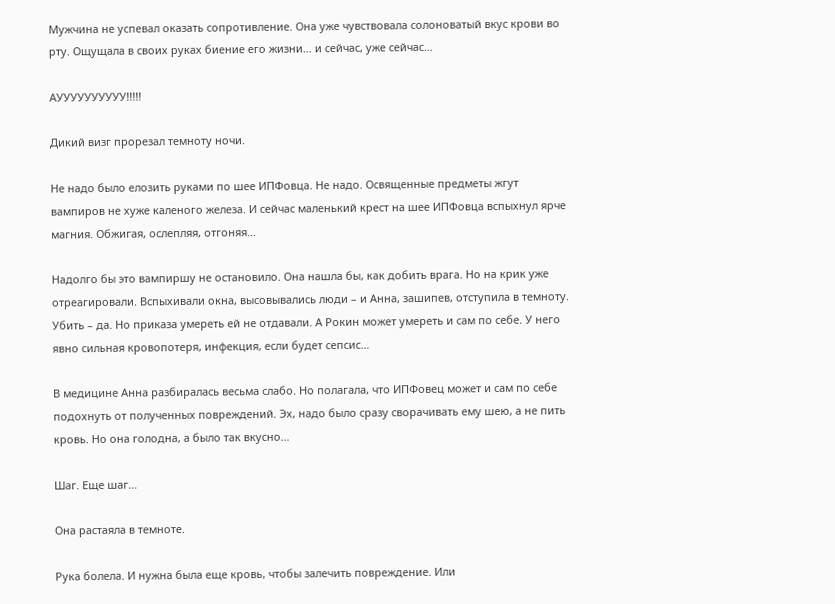Мужчина не успевал оказать сопротивление. Она уже чувствовала солоноватый вкус крови во рту. Ощущала в своих руках биение его жизни… и сейчас, уже сейчас…

АУУУУУУУУУУ!!!!!

Дикий визг прорезал темноту ночи.

Не надо было елозить руками по шее ИПФовца. Не надо. Освященные предметы жгут вампиров не хуже каленого железа. И сейчас маленький крест на шее ИПФовца вспыхнул ярче магния. Обжигая, ослепляя, отгоняя…

Надолго бы это вампиршу не остановило. Она нашла бы, как добить врага. Но на крик уже отреагировали. Вспыхивали окна, высовывались люди – и Анна, зашипев, отступила в темноту. Убить – да. Но приказа умереть ей не отдавали. А Рокин может умереть и сам по себе. У него явно сильная кровопотеря, инфекция, если будет сепсис…

В медицине Анна разбиралась весьма слабо. Но полагала, что ИПФовец может и сам по себе подохнуть от полученных повреждений. Эх, надо было сразу сворачивать ему шею, а не пить кровь. Но она голодна, а было так вкусно…

Шаг. Еще шаг…

Она растаяла в темноте.

Рука болела. И нужна была еще кровь, чтобы залечить повреждение. Или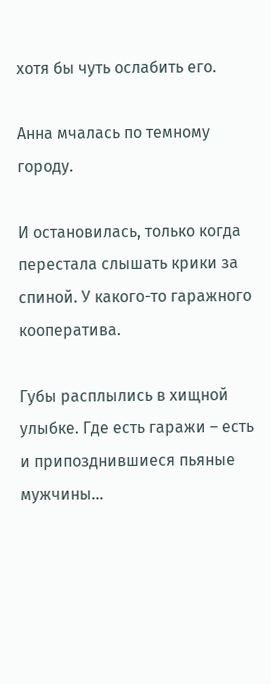хотя бы чуть ослабить его.

Анна мчалась по темному городу.

И остановилась, только когда перестала слышать крики за спиной. У какого-то гаражного кооператива.

Губы расплылись в хищной улыбке. Где есть гаражи – есть и припозднившиеся пьяные мужчины…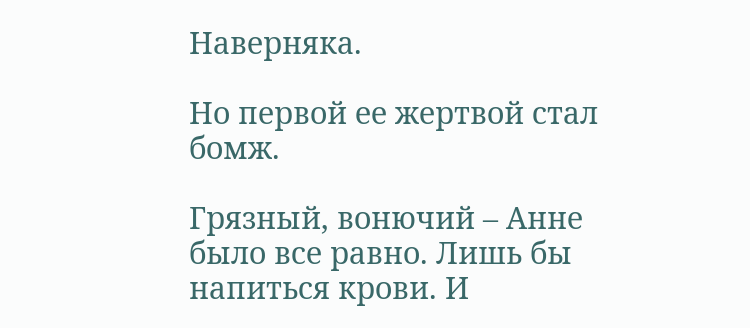Наверняка.

Но первой ее жертвой стал бомж.

Грязный, вонючий – Анне было все равно. Лишь бы напиться крови. И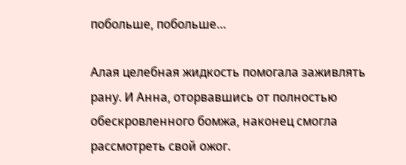побольше, побольше…

Алая целебная жидкость помогала заживлять рану. И Анна, оторвавшись от полностью обескровленного бомжа, наконец смогла рассмотреть свой ожог.